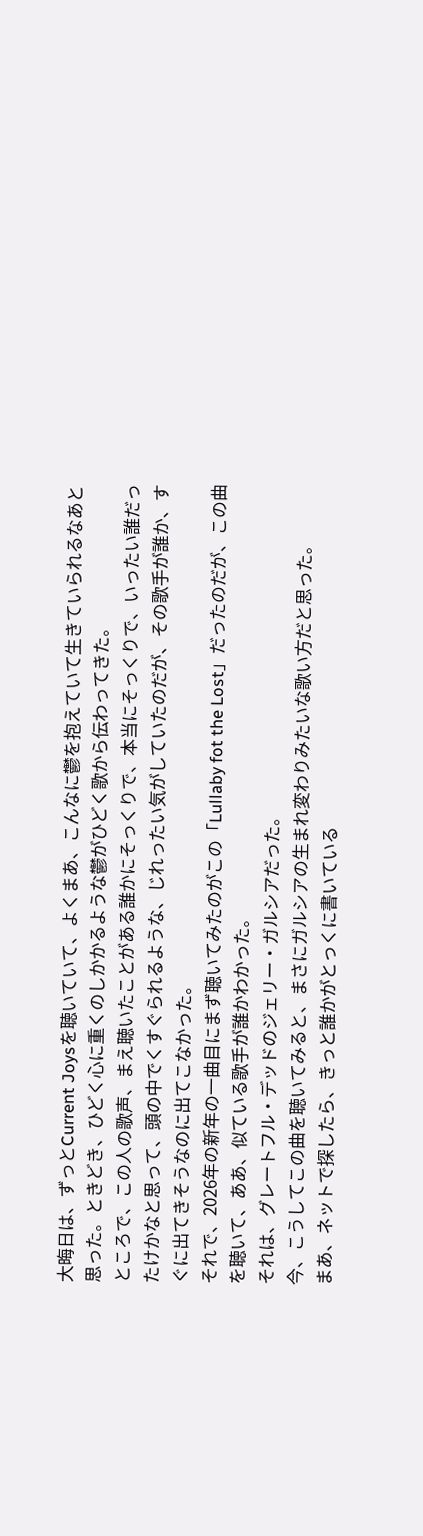大晦日は、ずっとCurrent Joysを聴いていて、よくまあ、こんなに鬱を抱えていて生きていられるなあと思った。ときどき、ひどく心に重くのしかかるような鬱がひどく歌から伝わってきた。
ところで、この人の歌声、まえ聴いたことがある誰かにそっくりで、本当にそっくりで、いったい誰だったけかなと思って、頭の中でくすぐられるような、じれったい気がしていたのだが、その歌手が誰か、すぐに出てきそうなのに出てこなかった。
それで、2026年の新年の一曲目にまず聴いてみたのがこの「Lullaby fot the Lost」だったのだが、この曲を聴いて、ああ、似ている歌手が誰かわかった。
それは、グレートフル・デッドのジェリー・ガルシアだった。
今、こうしてこの曲を聴いてみると、まさにガルシアの生まれ変わりみたいな歌い方だと思った。
まあ、ネットで探したら、きっと誰かがとっくに書いている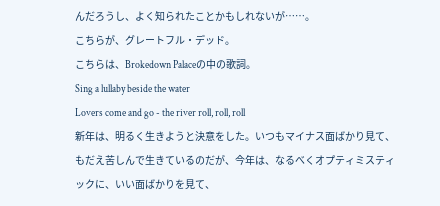んだろうし、よく知られたことかもしれないが……。
こちらが、グレートフル・デッド。
こちらは、Brokedown Palaceの中の歌詞。
Sing a lullaby beside the water
Lovers come and go - the river roll, roll, roll
新年は、明るく生きようと決意をした。いつもマイナス面ばかり見て、もだえ苦しんで生きているのだが、今年は、なるべくオプティミスティックに、いい面ばかりを見て、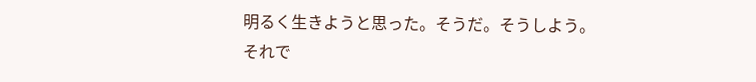明るく生きようと思った。そうだ。そうしよう。
それで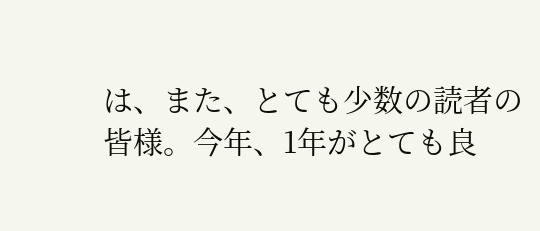は、また、とても少数の読者の皆様。今年、1年がとても良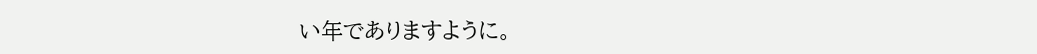い年でありますように。